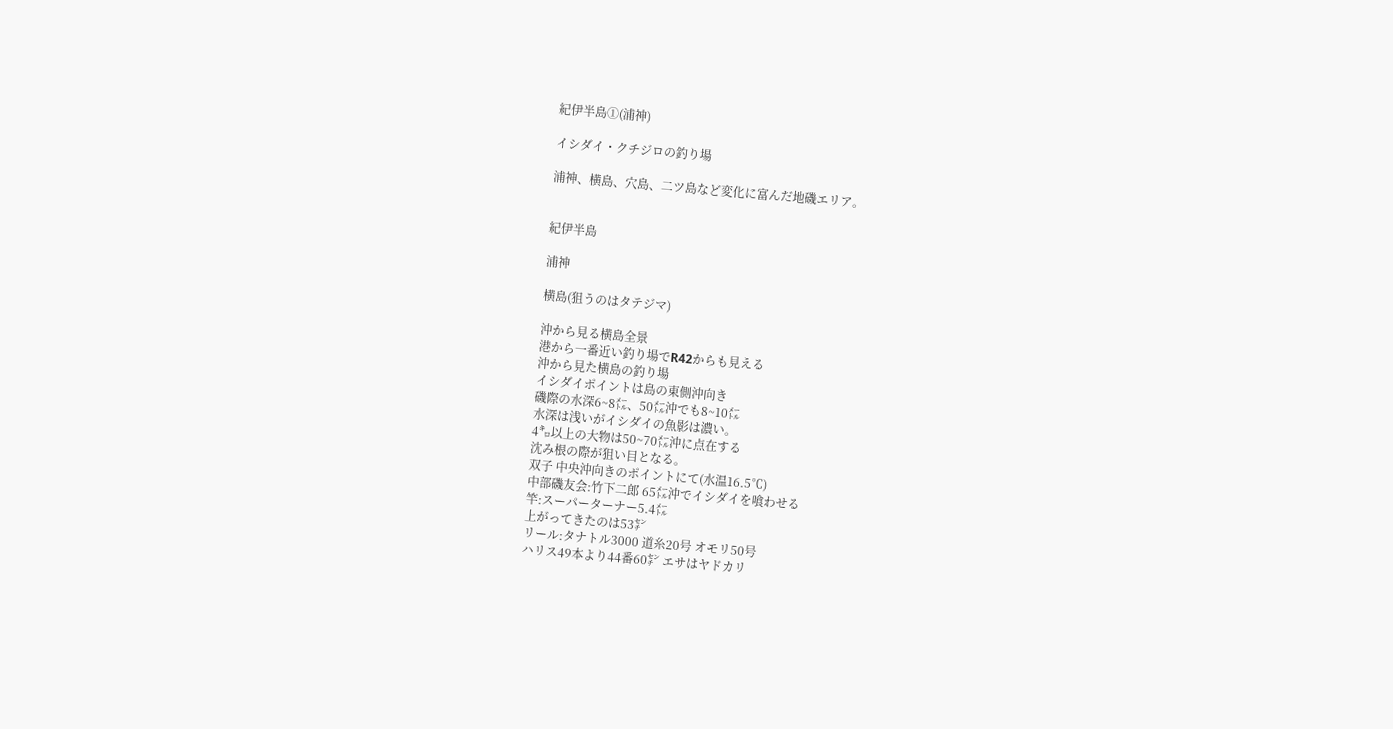紀伊半島①(浦神)

イシダイ・クチジロの釣り場

浦神、横島、穴島、二ツ島など変化に富んだ地磯エリア。


紀伊半島

浦神

横島(狙うのはタテジマ)

沖から見る横島全景
港から一番近い釣り場でR42からも見える
沖から見た横島の釣り場
イシダイポイントは島の東側沖向き
磯際の水深6~8㍍、50㍍沖でも8~10㍍
水深は浅いがイシダイの魚影は濃い。
4㌔以上の大物は50~70㍍沖に点在する
沈み根の際が狙い目となる。
双子 中央沖向きのポイントにて(水温16.5℃)
中部磯友会:竹下二郎 65㍍沖でイシダイを喰わせる
竿:スーパーターナー5.4㍍
上がってきたのは53㌢
リール:タナトル3000 道糸20号 オモリ50号
ハリス49本より44番60㌢ エサはヤドカリ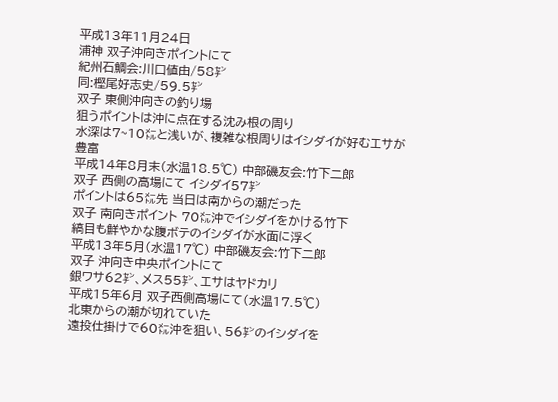平成13年11月24日
浦神 双子沖向きポイントにて
紀州石鯛会:川口値由/58㌢
同:樫尾好志史/59.5㌢
双子 東側沖向きの釣り場
狙うポイントは沖に点在する沈み根の周り
水深は7~10㍍と浅いが、複雑な根周りはイシダイが好むエサが豊富
平成14年8月末(水温18.5℃) 中部磯友会:竹下二郎
双子 西側の高場にて イシダイ57㌢
ポイントは65㍍先 当日は南からの潮だった
双子 南向きポイント 70㍍沖でイシダイをかける竹下
縞目も鮮やかな腹ボテのイシダイが水面に浮く
平成13年5月(水温17℃) 中部磯友会:竹下二郎
双子 沖向き中央ポイントにて
銀ワサ62㌢、メス55㌢、エサはヤドカリ
平成15年6月 双子西側高場にて(水温17.5℃)
北東からの潮が切れていた
遠投仕掛けで60㍍沖を狙い、56㌢のイシダイを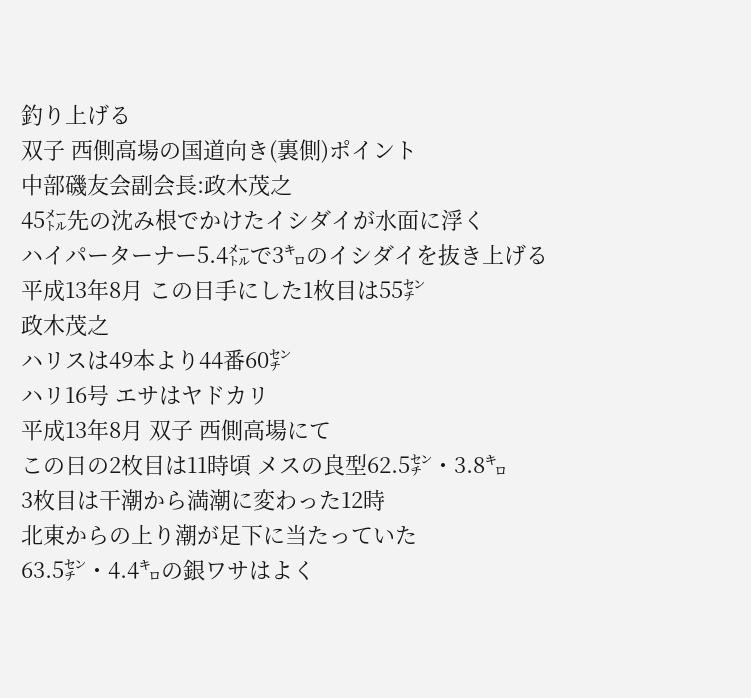釣り上げる
双子 西側高場の国道向き(裏側)ポイント
中部磯友会副会長:政木茂之
45㍍先の沈み根でかけたイシダイが水面に浮く
ハイパーターナー5.4㍍で3㌔のイシダイを抜き上げる
平成13年8月 この日手にした1枚目は55㌢
政木茂之
ハリスは49本より44番60㌢
ハリ16号 エサはヤドカリ
平成13年8月 双子 西側高場にて
この日の2枚目は11時頃 メスの良型62.5㌢・3.8㌔
3枚目は干潮から満潮に変わった12時
北東からの上り潮が足下に当たっていた
63.5㌢・4.4㌔の銀ワサはよく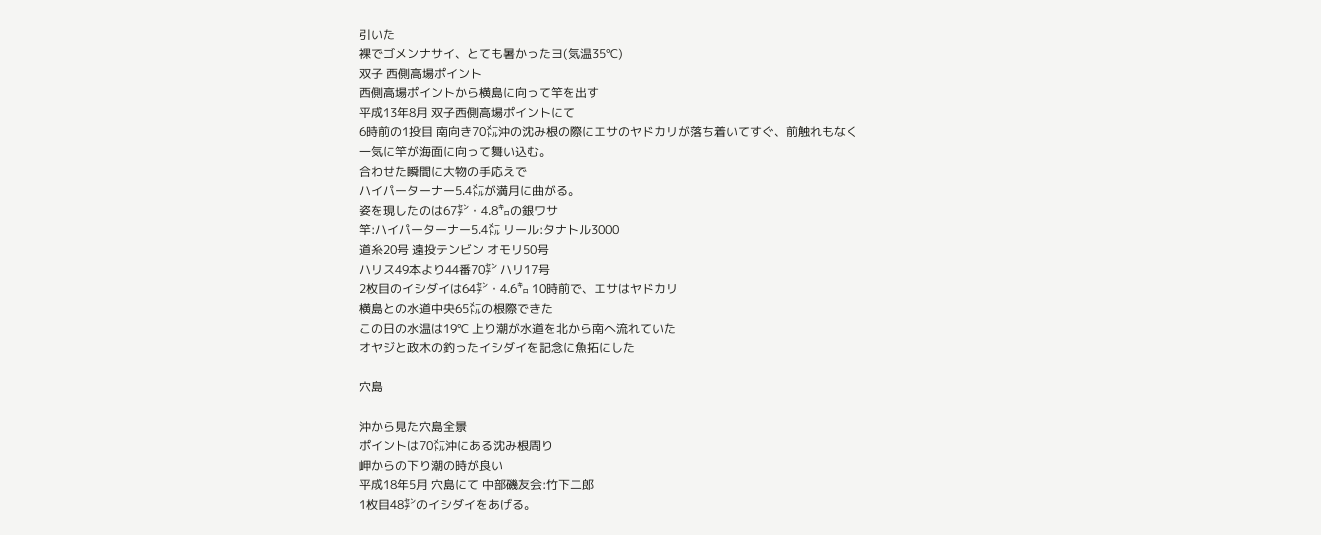引いた
裸でゴメンナサイ、とても暑かったヨ(気温35℃)
双子 西側高場ポイント
西側高場ポイントから横島に向って竿を出す
平成13年8月 双子西側高場ポイントにて
6時前の1投目 南向き70㍍沖の沈み根の際にエサのヤドカリが落ち着いてすぐ、前触れもなく
一気に竿が海面に向って舞い込む。
合わせた瞬間に大物の手応えで
ハイパーターナー5.4㍍が満月に曲がる。
姿を現したのは67㌢・4.8㌔の銀ワサ
竿:ハイパーターナー5.4㍍ リール:タナトル3000
道糸20号 遠投テンビン オモリ50号
ハリス49本より44番70㌢ ハリ17号
2枚目のイシダイは64㌢・4.6㌔ 10時前で、エサはヤドカリ
横島との水道中央65㍍の根際できた
この日の水温は19℃ 上り潮が水道を北から南へ流れていた
オヤジと政木の釣ったイシダイを記念に魚拓にした

穴島

沖から見た穴島全景
ポイントは70㍍沖にある沈み根周り
岬からの下り潮の時が良い
平成18年5月 穴島にて 中部磯友会:竹下二郎
1枚目48㌢のイシダイをあげる。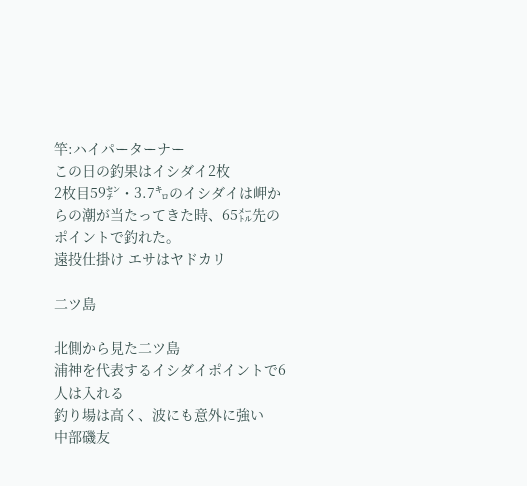竿:ハイパーターナー
この日の釣果はイシダイ2枚
2枚目59㌢・3.7㌔のイシダイは岬からの潮が当たってきた時、65㍍先のポイントで釣れた。
遠投仕掛け エサはヤドカリ

二ツ島

北側から見た二ツ島
浦神を代表するイシダイポイントで6人は入れる
釣り場は高く、波にも意外に強い
中部磯友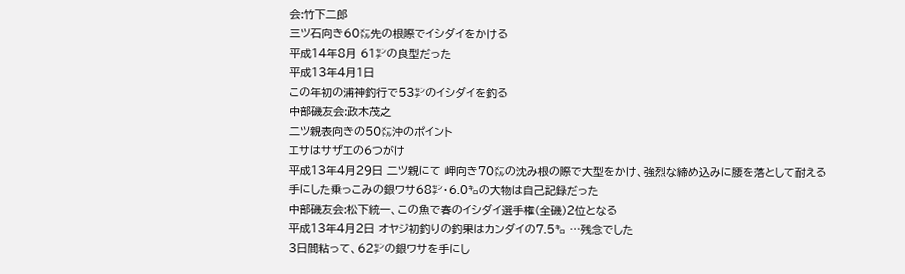会:竹下二郎
三ツ石向き60㍍先の根際でイシダイをかける
平成14年8月 61㌢の良型だった
平成13年4月1日
この年初の浦神釣行で53㌢のイシダイを釣る
中部磯友会:政木茂之
二ツ親表向きの50㍍沖のポイント
エサはサザエの6つがけ
平成13年4月29日 二ツ親にて 岬向き70㍍の沈み根の際で大型をかけ、強烈な締め込みに腰を落として耐える
手にした乗っこみの銀ワサ68㌢・6.0㌔の大物は自己記録だった
中部磯友会:松下統一、この魚で春のイシダイ選手権(全磯)2位となる
平成13年4月2日 オヤジ初釣りの釣果はカンダイの7.5㌔ …残念でした
3日間粘って、62㌢の銀ワサを手にし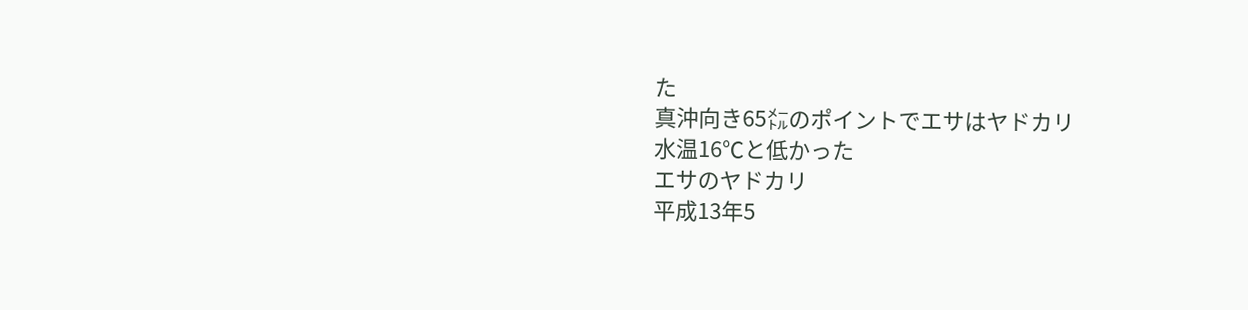た
真沖向き65㍍のポイントでエサはヤドカリ
水温16℃と低かった
エサのヤドカリ
平成13年5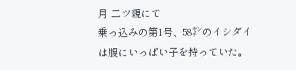月 二ツ親にて
乗っ込みの第1号、58㌢のイシダイは腹にいっぱい子を持っていた。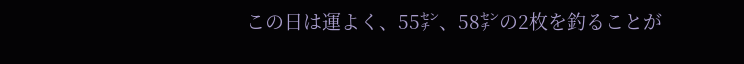この日は運よく、55㌢、58㌢の2枚を釣ることが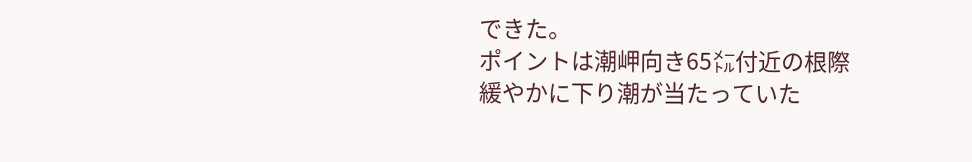できた。
ポイントは潮岬向き65㍍付近の根際
緩やかに下り潮が当たっていた